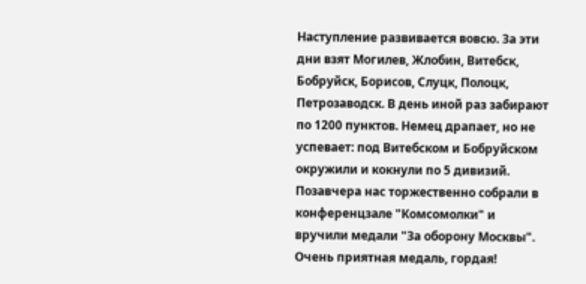Наступление развивается вовсю. За эти дни взят Могилев, Жлобин, Витебск, Бобруйск, Борисов, Слуцк, Полоцк, Петрозаводск. В день иной раз забирают по 1200 пунктов. Немец драпает, но не успевает: под Витебском и Бобруйском окружили и кокнули по 5 дивизий.
Позавчера нас торжественно собрали в конференцзале "Комсомолки" и вручили медали "За оборону Москвы". Очень приятная медаль, гордая!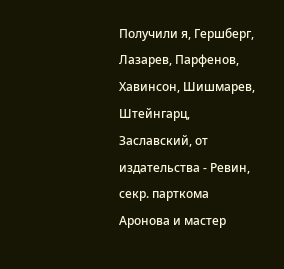Получили я, Гершберг, Лазарев, Парфенов, Хавинсон, Шишмарев, Штейнгарц, Заславский, от издательства - Ревин, секр. парткома Аронова и мастер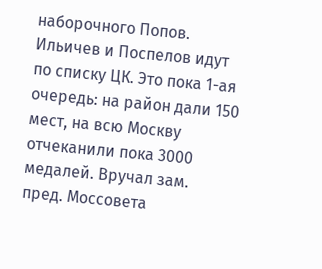наборочного Попов. Ильичев и Поспелов идут по списку ЦК. Это пока 1-ая очередь: на район дали 150 мест, на всю Москву отчеканили пока 3000 медалей. Вручал зам. пред. Моссовета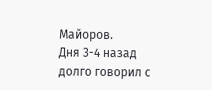Майоров.
Дня 3-4 назад долго говорил с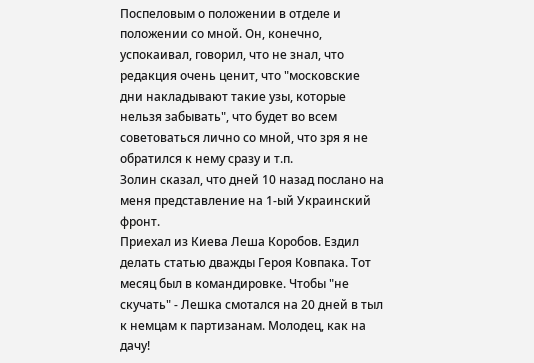Поспеловым о положении в отделе и положении со мной. Он, конечно, успокаивал, говорил, что не знал, что редакция очень ценит, что "московские дни накладывают такие узы, которые нельзя забывать", что будет во всем советоваться лично со мной, что зря я не обратился к нему сразу и т.п.
Золин сказал, что дней 10 назад послано на меня представление на 1-ый Украинский фронт.
Приехал из Киева Леша Коробов. Ездил делать статью дважды Героя Ковпака. Тот месяц был в командировке. Чтобы "не скучать" - Лешка смотался на 20 дней в тыл к немцам к партизанам. Молодец, как на дачу!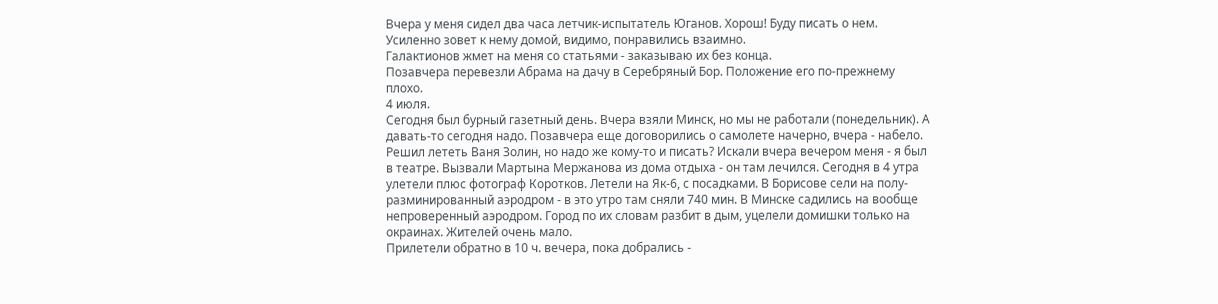Вчера у меня сидел два часа летчик-испытатель Юганов. Хорош! Буду писать о нем. Усиленно зовет к нему домой, видимо, понравились взаимно.
Галактионов жмет на меня со статьями - заказываю их без конца.
Позавчера перевезли Абрама на дачу в Серебряный Бор. Положение его по-прежнему плохо.
4 июля.
Сегодня был бурный газетный день. Вчера взяли Минск, но мы не работали (понедельник). А давать-то сегодня надо. Позавчера еще договорились о самолете начерно, вчера - набело. Решил лететь Ваня Золин, но надо же кому-то и писать? Искали вчера вечером меня - я был в театре. Вызвали Мартына Мержанова из дома отдыха - он там лечился. Сегодня в 4 утра улетели плюс фотограф Коротков. Летели на Як-6, с посадками. В Борисове сели на полу-разминированный аэродром - в это утро там сняли 740 мин. В Минске садились на вообще непроверенный аэродром. Город по их словам разбит в дым, уцелели домишки только на окраинах. Жителей очень мало.
Прилетели обратно в 10 ч. вечера, пока добрались -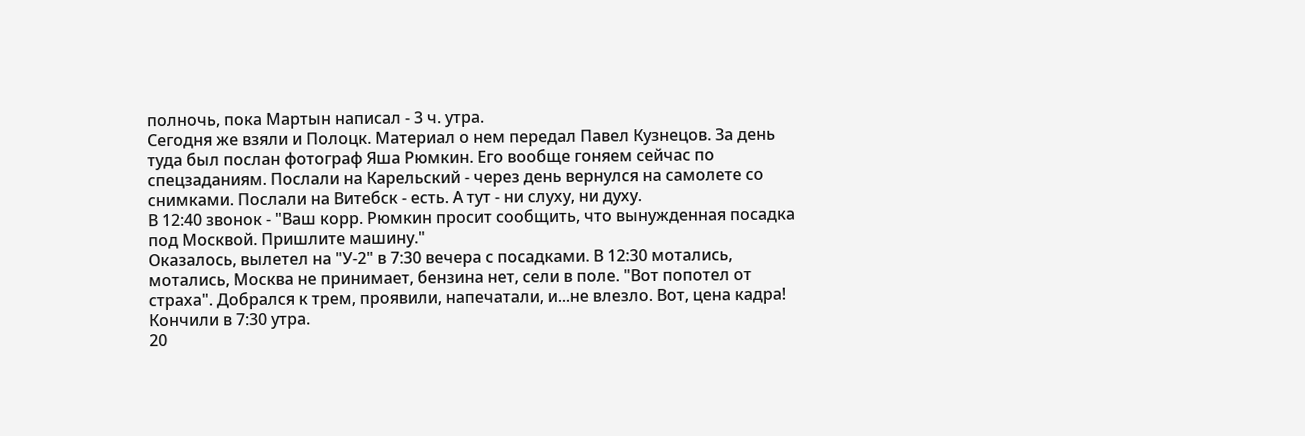полночь, пока Мартын написал - 3 ч. утра.
Сегодня же взяли и Полоцк. Материал о нем передал Павел Кузнецов. За день туда был послан фотограф Яша Рюмкин. Его вообще гоняем сейчас по спецзаданиям. Послали на Карельский - через день вернулся на самолете со снимками. Послали на Витебск - есть. А тут - ни слуху, ни духу.
В 12:40 звонок - "Ваш корр. Рюмкин просит сообщить, что вынужденная посадка под Москвой. Пришлите машину."
Оказалось, вылетел на "У-2" в 7:30 вечера с посадками. В 12:30 мотались, мотались, Москва не принимает, бензина нет, сели в поле. "Вот попотел от страха". Добрался к трем, проявили, напечатали, и...не влезло. Вот, цена кадра!
Кончили в 7:30 утра.
20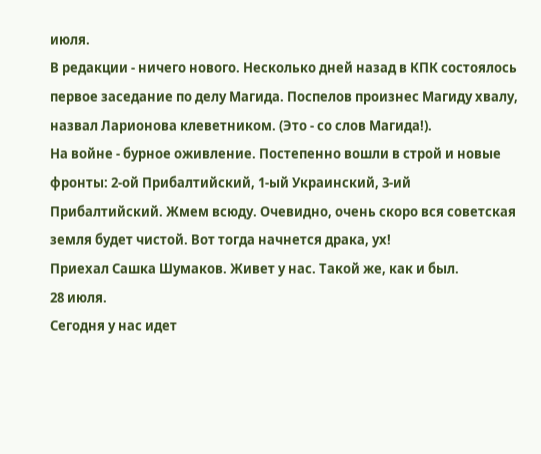июля.
В редакции - ничего нового. Несколько дней назад в КПК состоялось первое заседание по делу Магида. Поспелов произнес Магиду хвалу, назвал Ларионова клеветником. (Это - со слов Магида!).
На войне - бурное оживление. Постепенно вошли в строй и новые фронты: 2-ой Прибалтийский, 1-ый Украинский, 3-ий Прибалтийский. Жмем всюду. Очевидно, очень скоро вся советская земля будет чистой. Вот тогда начнется драка, ух!
Приехал Сашка Шумаков. Живет у нас. Такой же, как и был.
28 июля.
Сегодня у нас идет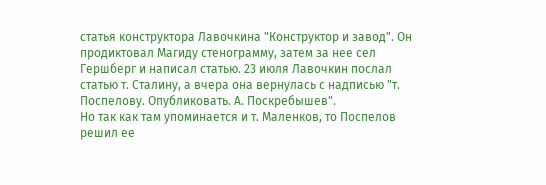статья конструктора Лавочкина "Конструктор и завод". Он продиктовал Магиду стенограмму, затем за нее сел Гершберг и написал статью. 23 июля Лавочкин послал статью т. Сталину, а вчера она вернулась с надписью "т. Поспелову. Опубликовать. А. Поскребышев".
Но так как там упоминается и т. Маленков, то Поспелов решил ее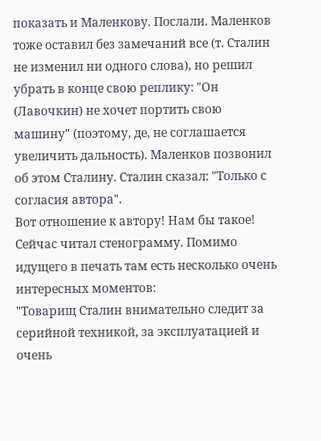показать и Маленкову. Послали. Маленков тоже оставил без замечаний все (т. Сталин не изменил ни одного слова), но решил убрать в конце свою реплику: "Он (Лавочкин) не хочет портить свою машину" (поэтому, де, не соглашается увеличить дальность). Маленков позвонил об этом Сталину. Сталин сказал: "Только с согласия автора".
Вот отношение к автору! Нам бы такое!
Сейчас читал стенограмму. Помимо идущего в печать там есть несколько очень интересных моментов:
"Товарищ Сталин внимательно следит за серийной техникой, за эксплуатацией и очень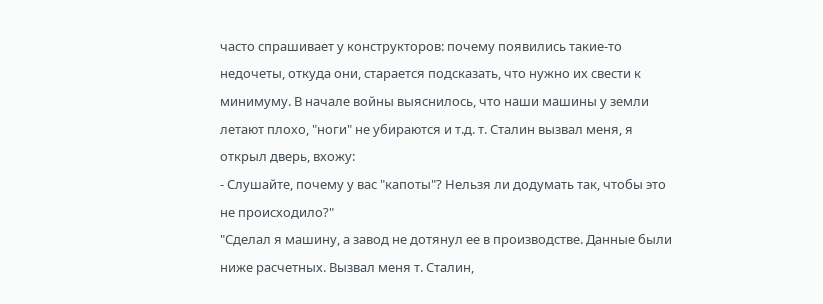часто спрашивает у конструкторов: почему появились такие-то недочеты, откуда они, старается подсказать, что нужно их свести к минимуму. В начале войны выяснилось, что наши машины у земли летают плохо, "ноги" не убираются и т.д. т. Сталин вызвал меня, я открыл дверь, вхожу:
- Слушайте, почему у вас "капоты"? Нельзя ли додумать так, чтобы это не происходило?"
"Сделал я машину, а завод не дотянул ее в производстве. Данные были ниже расчетных. Вызвал меня т. Сталин,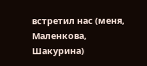встретил нас (меня, Маленкова, Шакурина)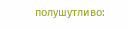полушутливо: